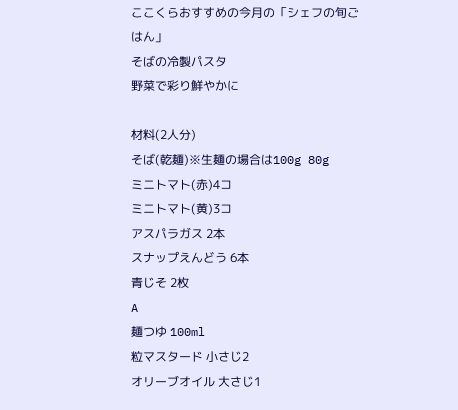ここくらおすすめの今月の「シェフの旬ごはん」
そばの冷製パスタ
野菜で彩り鮮やかに

材料(2人分)
そば(乾麺)※生麺の場合は100g 80g
ミニトマト(赤)4コ
ミニトマト(黄)3コ
アスパラガス 2本
スナップえんどう 6本
青じそ 2枚
A
麺つゆ 100ml
粒マスタード 小さじ2
オリーブオイル 大さじ1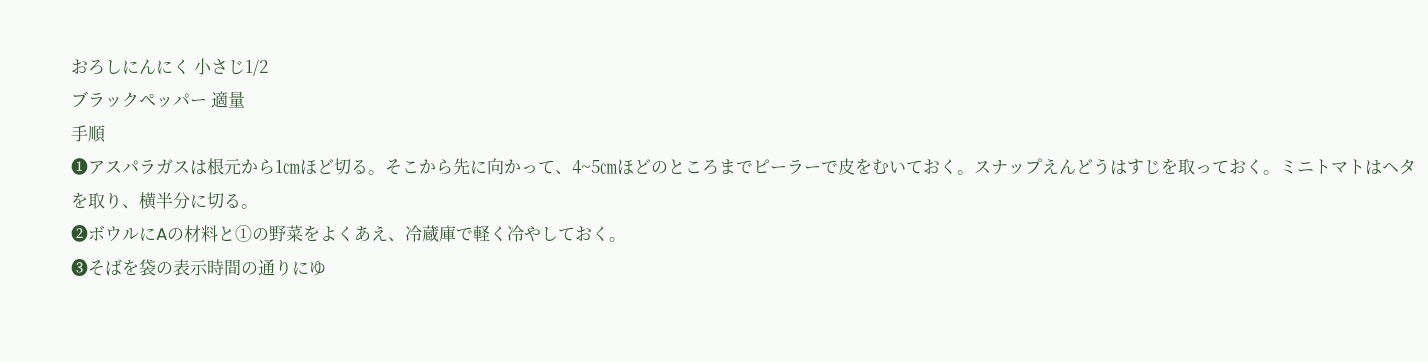おろしにんにく 小さじ1/2
ブラックペッパー 適量
手順
❶アスパラガスは根元から1㎝ほど切る。そこから先に向かって、4~5㎝ほどのところまでピーラーで皮をむいておく。スナップえんどうはすじを取っておく。ミニトマトはヘタを取り、横半分に切る。
❷ボウルにAの材料と①の野菜をよくあえ、冷蔵庫で軽く冷やしておく。
❸そばを袋の表示時間の通りにゆ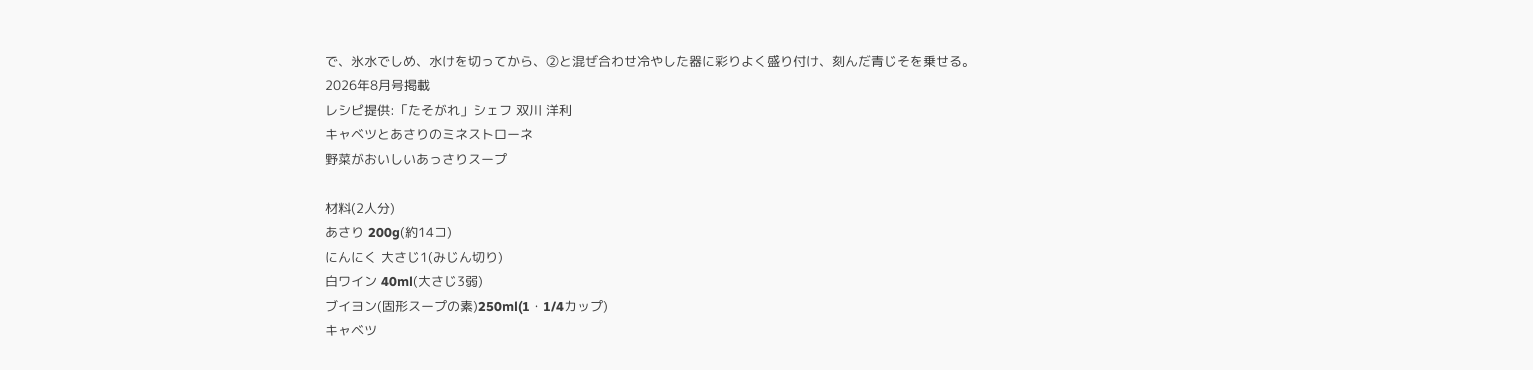で、氷水でしめ、水けを切ってから、②と混ぜ合わせ冷やした器に彩りよく盛り付け、刻んだ青じそを乗せる。
2026年8月号掲載
レシピ提供:「たそがれ」シェフ 双川 洋利
キャベツとあさりのミネストローネ
野菜がおいしいあっさりスープ

材料(2人分)
あさり 200g(約14コ)
にんにく 大さじ1(みじん切り)
白ワイン 40ml(大さじ3弱)
ブイヨン(固形スープの素)250ml(1・1/4カップ)
キャベツ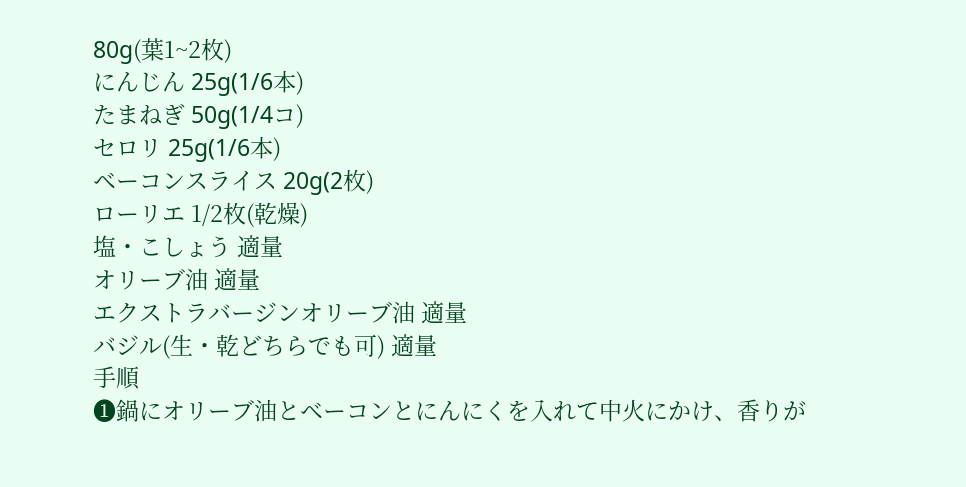80g(葉1~2枚)
にんじん 25g(1/6本)
たまねぎ 50g(1/4コ)
セロリ 25g(1/6本)
ベーコンスライス 20g(2枚)
ローリエ 1/2枚(乾燥)
塩・こしょう 適量
オリーブ油 適量
エクストラバージンオリーブ油 適量
バジル(生・乾どちらでも可) 適量
手順
❶鍋にオリーブ油とベーコンとにんにくを入れて中火にかけ、香りが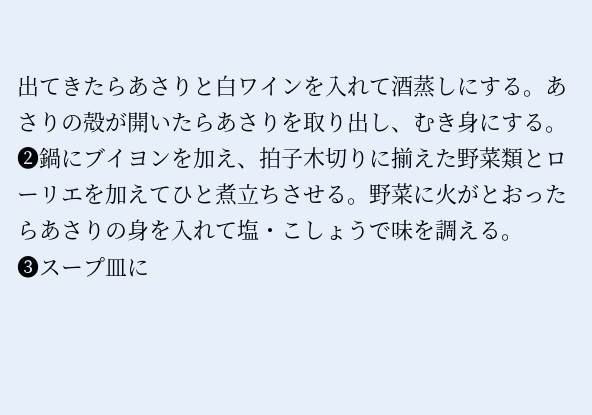出てきたらあさりと白ワインを入れて酒蒸しにする。あさりの殻が開いたらあさりを取り出し、むき身にする。
❷鍋にブイヨンを加え、拍子木切りに揃えた野菜類とローリエを加えてひと煮立ちさせる。野菜に火がとおったらあさりの身を入れて塩・こしょうで味を調える。
❸スープ皿に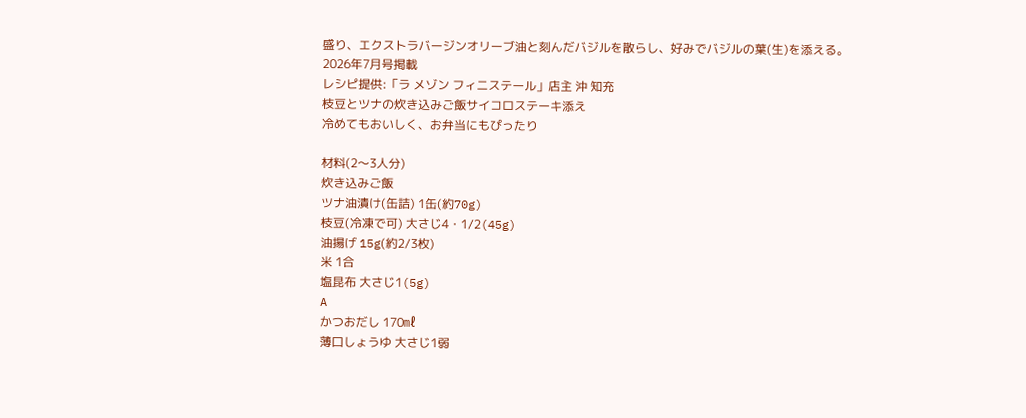盛り、エクストラバージンオリーブ油と刻んだバジルを散らし、好みでバジルの葉(生)を添える。
2026年7月号掲載
レシピ提供:「ラ メゾン フィニステール」店主 沖 知充
枝豆とツナの炊き込みご飯サイコロステーキ添え
冷めてもおいしく、お弁当にもぴったり

材料(2〜3人分)
炊き込みご飯
ツナ油漬け(缶詰) 1缶(約70g)
枝豆(冷凍で可) 大さじ4・1/2(45g)
油揚げ 15g(約2/3枚)
米 1合
塩昆布 大さじ1(5g)
A
かつおだし 170㎖
薄口しょうゆ 大さじ1弱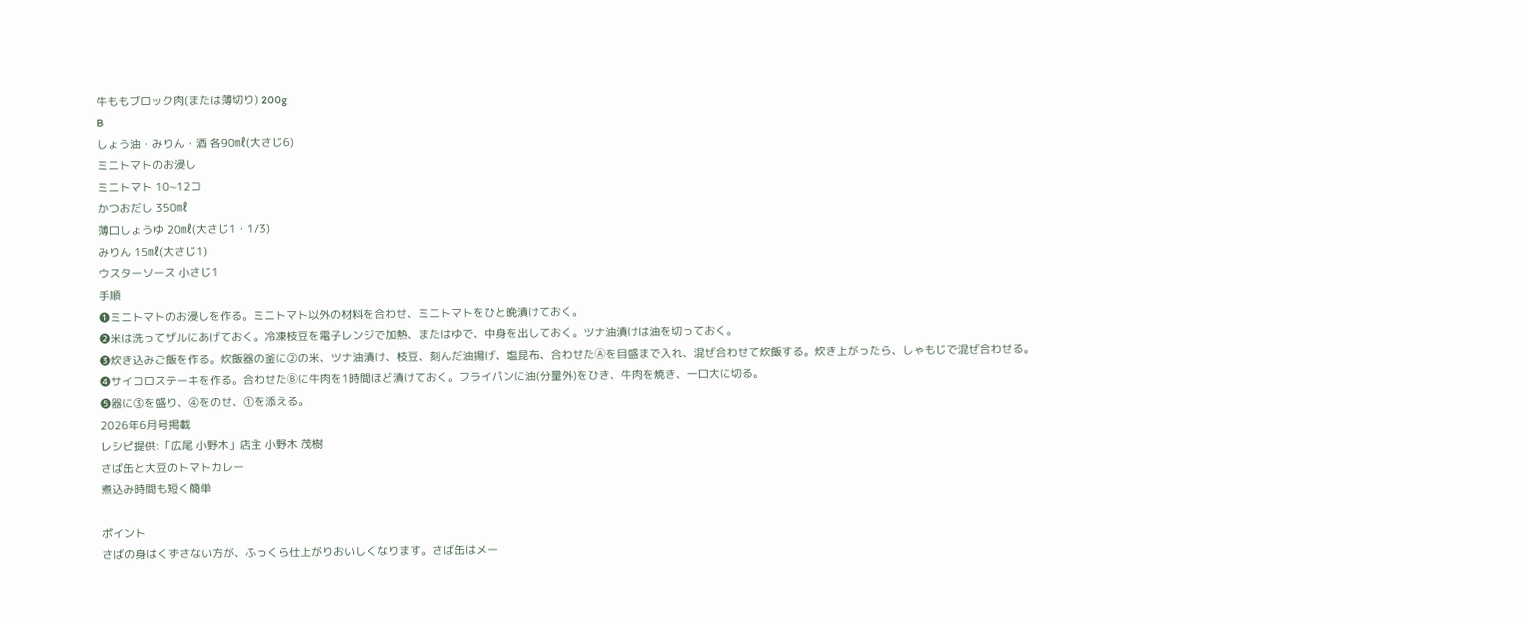牛ももブロック肉(または薄切り) 200g
B
しょう油・みりん・酒 各90㎖(大さじ6)
ミニトマトのお浸し
ミニトマト 10~12コ
かつおだし 350㎖
薄口しょうゆ 20㎖(大さじ1・1/3)
みりん 15㎖(大さじ1)
ウスターソース 小さじ1
手順
❶ミニトマトのお浸しを作る。ミニトマト以外の材料を合わせ、ミニトマトをひと晩漬けておく。
❷米は洗ってザルにあげておく。冷凍枝豆を電子レンジで加熱、またはゆで、中身を出しておく。ツナ油漬けは油を切っておく。
❸炊き込みご飯を作る。炊飯器の釜に②の米、ツナ油漬け、枝豆、刻んだ油揚げ、塩昆布、合わせたⒶを目盛まで入れ、混ぜ合わせて炊飯する。炊き上がったら、しゃもじで混ぜ合わせる。
❹サイコロステーキを作る。合わせたⒷに牛肉を1時間ほど漬けておく。フライパンに油(分量外)をひき、牛肉を焼き、一口大に切る。
❺器に③を盛り、④をのせ、①を添える。
2026年6月号掲載
レシピ提供:「広尾 小野木」店主 小野木 茂樹
さば缶と大豆のトマトカレー
煮込み時間も短く簡単

ポイント
さばの身はくずさない方が、ふっくら仕上がりおいしくなります。さば缶はメー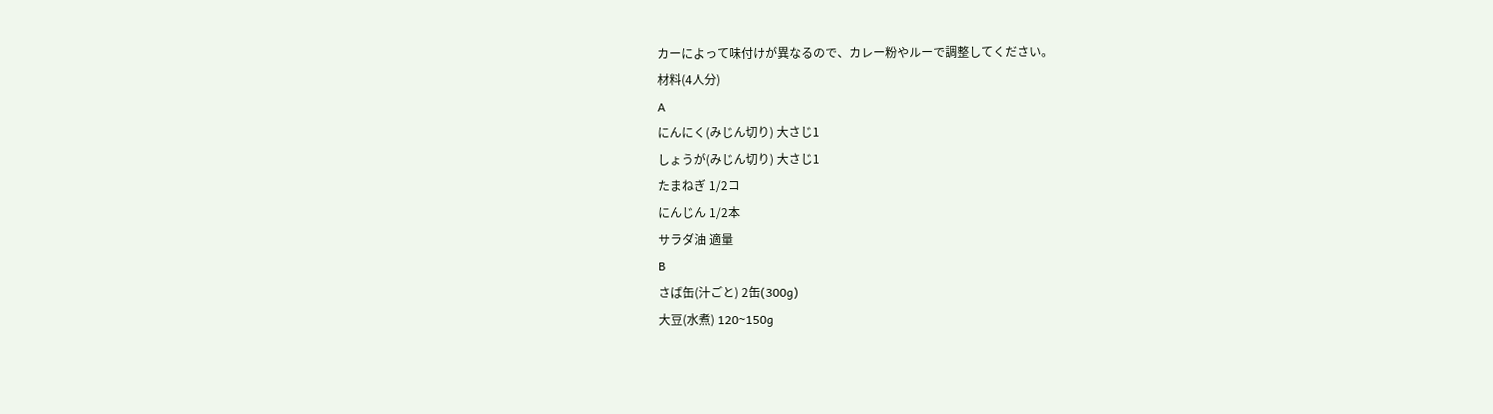カーによって味付けが異なるので、カレー粉やルーで調整してください。
材料(4人分)
A
にんにく(みじん切り) 大さじ1
しょうが(みじん切り) 大さじ1
たまねぎ 1/2コ
にんじん 1/2本
サラダ油 適量
B
さば缶(汁ごと) 2缶(300g)
大豆(水煮) 120~150g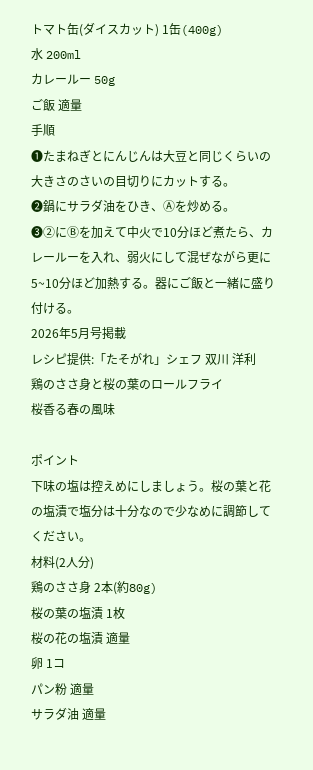トマト缶(ダイスカット) 1缶(400g)
水 200ml
カレールー 50g
ご飯 適量
手順
❶たまねぎとにんじんは大豆と同じくらいの大きさのさいの目切りにカットする。
❷鍋にサラダ油をひき、Ⓐを炒める。
❸②にⒷを加えて中火で10分ほど煮たら、カレールーを入れ、弱火にして混ぜながら更に5~10分ほど加熱する。器にご飯と一緒に盛り付ける。
2026年5月号掲載
レシピ提供:「たそがれ」シェフ 双川 洋利
鶏のささ身と桜の葉のロールフライ
桜香る春の風味

ポイント
下味の塩は控えめにしましょう。桜の葉と花の塩漬で塩分は十分なので少なめに調節してください。
材料(2人分)
鶏のささ身 2本(約80g)
桜の葉の塩漬 1枚
桜の花の塩漬 適量
卵 1コ
パン粉 適量
サラダ油 適量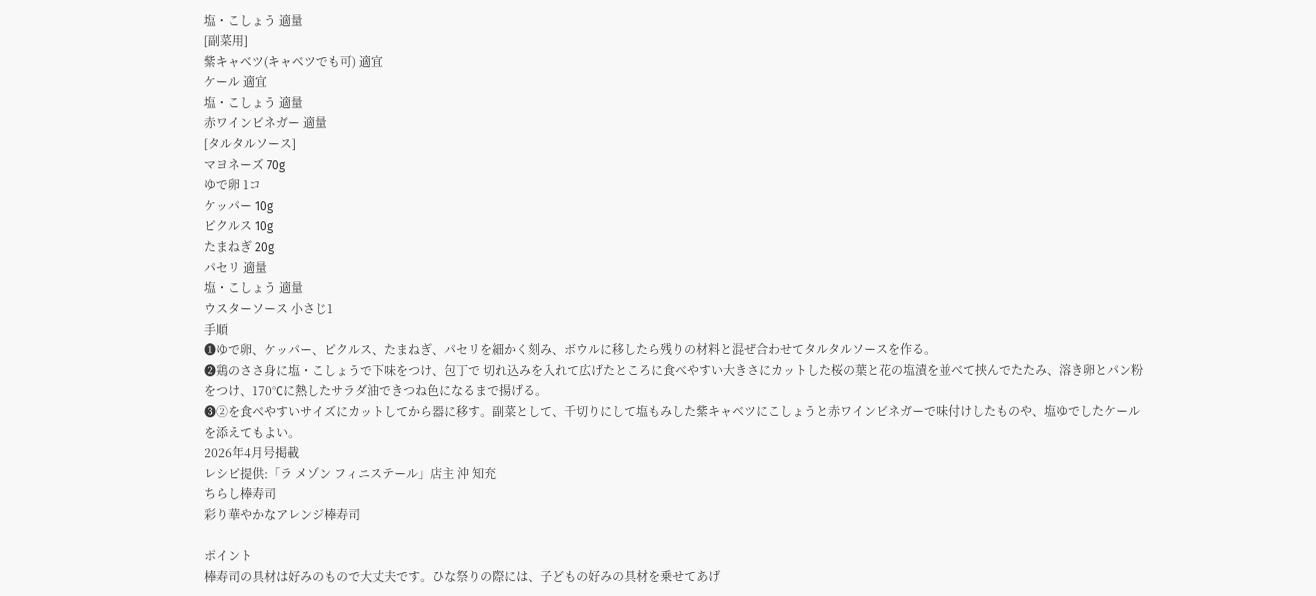塩・こしょう 適量
[副菜用]
紫キャベツ(キャベツでも可) 適宜
ケール 適宜
塩・こしょう 適量
赤ワインビネガー 適量
[タルタルソース]
マヨネーズ 70g
ゆで卵 1コ
ケッパー 10g
ピクルス 10g
たまねぎ 20g
パセリ 適量
塩・こしょう 適量
ウスターソース 小さじ1
手順
❶ゆで卵、ケッパー、ピクルス、たまねぎ、パセリを細かく刻み、ボウルに移したら残りの材料と混ぜ合わせてタルタルソースを作る。
❷鶏のささ身に塩・こしょうで下味をつけ、包丁で 切れ込みを入れて広げたところに食べやすい大きさにカットした桜の葉と花の塩漬を並べて挟んでたたみ、溶き卵とパン粉をつけ、170°Cに熱したサラダ油できつね色になるまで揚げる。
❸②を食べやすいサイズにカットしてから器に移す。副菜として、千切りにして塩もみした紫キャベツにこしょうと赤ワインビネガーで味付けしたものや、塩ゆでしたケールを添えてもよい。
2026年4月号掲載
レシピ提供:「ラ メゾン フィニステール」店主 沖 知充
ちらし棒寿司
彩り華やかなアレンジ棒寿司

ポイント
棒寿司の具材は好みのもので大丈夫です。ひな祭りの際には、子どもの好みの具材を乗せてあげ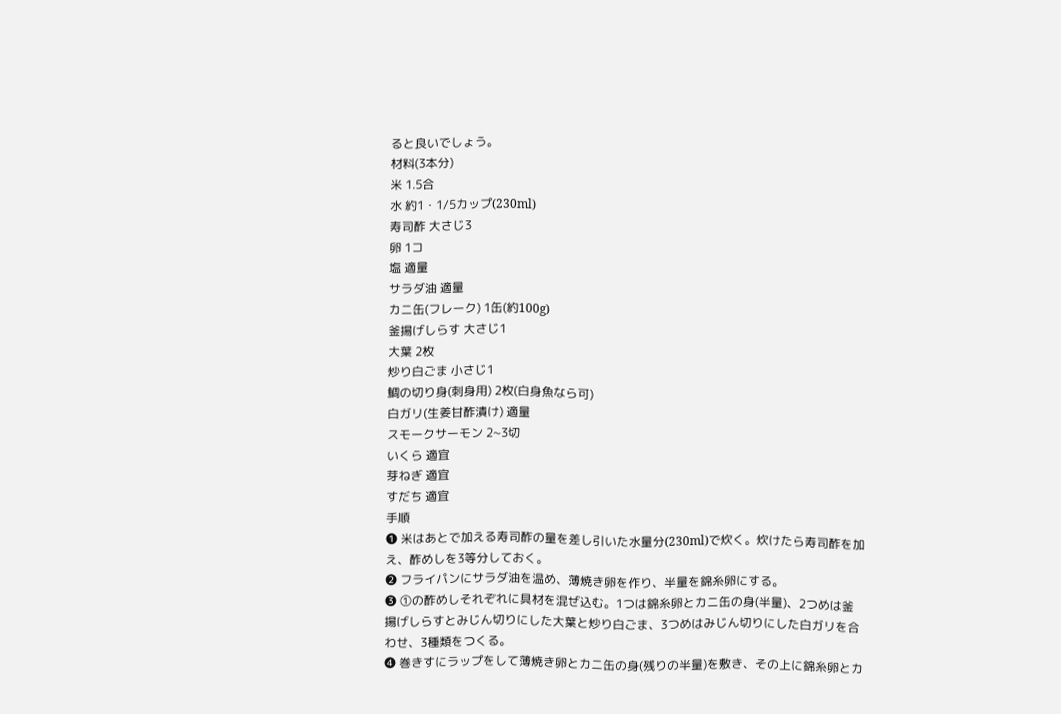ると良いでしょう。
材料(3本分)
米 1.5合
水 約1・1/5カップ(230ml)
寿司酢 大さじ3
卵 1コ
塩 適量
サラダ油 適量
カニ缶(フレーク) 1缶(約100g)
釜揚げしらす 大さじ1
大葉 2枚
炒り白ごま 小さじ1
鯛の切り身(刺身用) 2枚(白身魚なら可)
白ガリ(生姜甘酢漬け) 適量
スモークサーモン 2~3切
いくら 適宜
芽ねぎ 適宜
すだち 適宜
手順
❶ 米はあとで加える寿司酢の量を差し引いた水量分(230ml)で炊く。炊けたら寿司酢を加え、酢めしを3等分しておく。
❷ フライパンにサラダ油を温め、薄焼き卵を作り、半量を錦糸卵にする。
❸ ①の酢めしそれぞれに具材を混ぜ込む。1つは錦糸卵とカニ缶の身(半量)、2つめは釜揚げしらすとみじん切りにした大葉と炒り白ごま、3つめはみじん切りにした白ガリを合わせ、3種類をつくる。
❹ 巻きすにラップをして薄焼き卵とカニ缶の身(残りの半量)を敷き、その上に錦糸卵とカ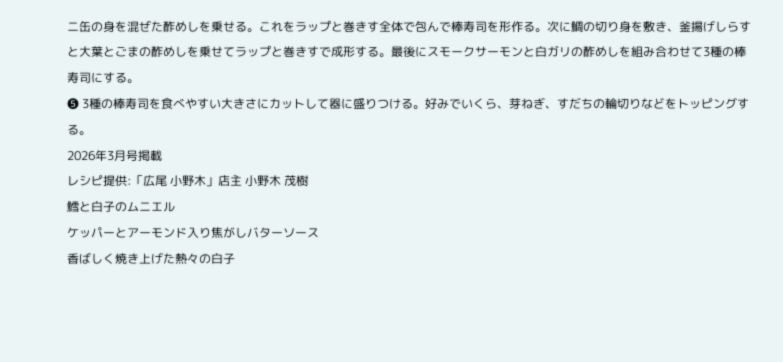ニ缶の身を混ぜた酢めしを乗せる。これをラップと巻きす全体で包んで棒寿司を形作る。次に鯛の切り身を敷き、釜揚げしらすと大葉とごまの酢めしを乗せてラップと巻きすで成形する。最後にスモークサーモンと白ガリの酢めしを組み合わせて3種の棒寿司にする。
❺ 3種の棒寿司を食べやすい大きさにカットして器に盛りつける。好みでいくら、芽ねぎ、すだちの輪切りなどをトッピングする。
2026年3月号掲載
レシピ提供:「広尾 小野木」店主 小野木 茂樹
鱈と白子のムニエル
ケッパーとアーモンド入り焦がしバターソース
香ばしく焼き上げた熱々の白子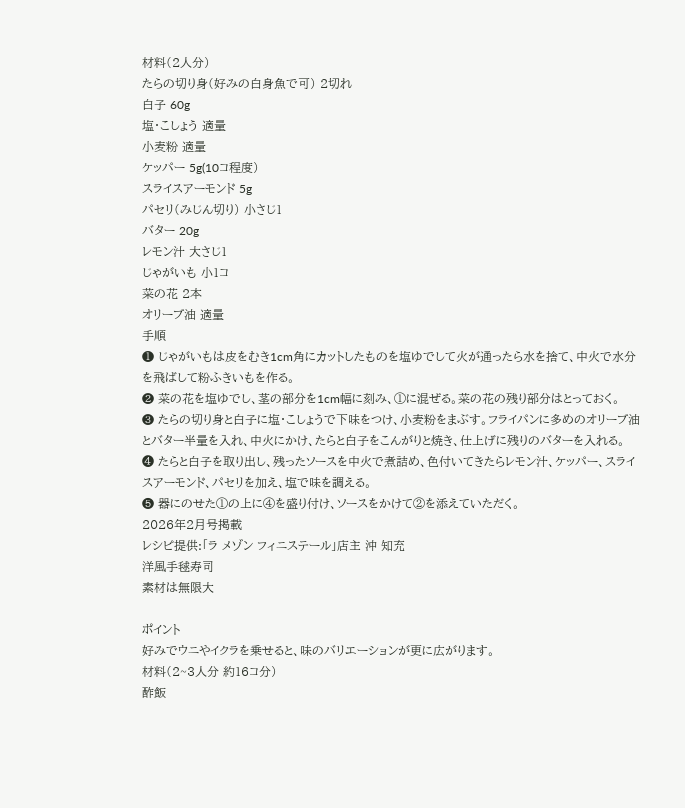材料(2人分)
たらの切り身(好みの白身魚で可) 2切れ
白子 60g
塩・こしょう 適量
小麦粉 適量
ケッパー 5g(10コ程度)
スライスアーモンド 5g
パセリ(みじん切り) 小さじ1
バター 20g
レモン汁 大さじ1
じゃがいも 小1コ
菜の花 2本
オリーブ油 適量
手順
❶ じゃがいもは皮をむき1cm角にカットしたものを塩ゆでして火が通ったら水を捨て、中火で水分を飛ばして粉ふきいもを作る。
❷ 菜の花を塩ゆでし、茎の部分を1cm幅に刻み、①に混ぜる。菜の花の残り部分はとっておく。
❸ たらの切り身と白子に塩・こしょうで下味をつけ、小麦粉をまぶす。フライパンに多めのオリーブ油とバター半量を入れ、中火にかけ、たらと白子をこんがりと焼き、仕上げに残りのバターを入れる。
❹ たらと白子を取り出し、残ったソースを中火で煮詰め、色付いてきたらレモン汁、ケッパー、スライスアーモンド、パセリを加え、塩で味を調える。
❺ 器にのせた①の上に④を盛り付け、ソースをかけて②を添えていただく。
2026年2月号掲載
レシピ提供:「ラ メゾン フィニステール」店主 沖 知充
洋風手毬寿司
素材は無限大

ポイント
好みでウニやイクラを乗せると、味のバリエーションが更に広がります。
材料(2~3人分 約16コ分)
酢飯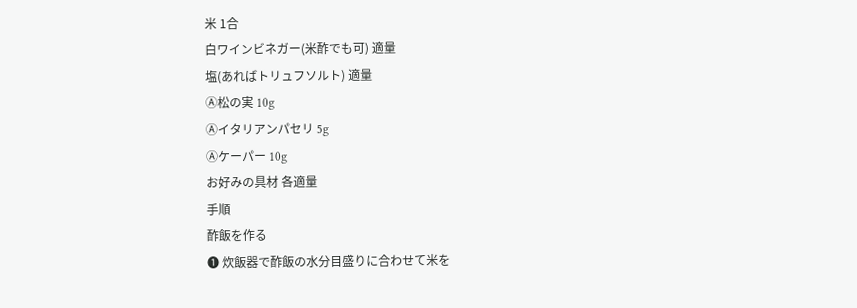米 1合
白ワインビネガー(米酢でも可) 適量
塩(あればトリュフソルト) 適量
Ⓐ松の実 10g
Ⓐイタリアンパセリ 5g
Ⓐケーパー 10g
お好みの具材 各適量
手順
酢飯を作る
❶ 炊飯器で酢飯の水分目盛りに合わせて米を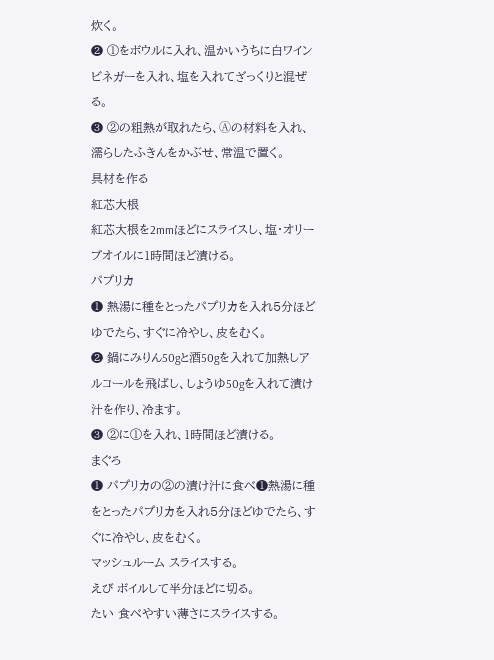炊く。
❷ ①をボウルに入れ、温かいうちに白ワインビネガーを入れ、塩を入れてざっくりと混ぜる。
❸ ②の粗熱が取れたら、Ⓐの材料を入れ、濡らしたふきんをかぶせ、常温で置く。
具材を作る
紅芯大根
紅芯大根を2mmほどにスライスし、塩・オリーブオイルに1時間ほど漬ける。
パプリカ
❶ 熱湯に種をとったパプリカを入れ5分ほどゆでたら、すぐに冷やし、皮をむく。
❷ 鍋にみりん50gと酒50gを入れて加熱しアルコールを飛ばし、しょうゆ50gを入れて漬け汁を作り、冷ます。
❸ ②に①を入れ、1時間ほど漬ける。
まぐろ
❶ パプリカの②の漬け汁に食べ❶熱湯に種をとったパプリカを入れ5分ほどゆでたら、すぐに冷やし、皮をむく。
マッシュルーム スライスする。
えび ボイルして半分ほどに切る。
たい 食べやすい薄さにスライスする。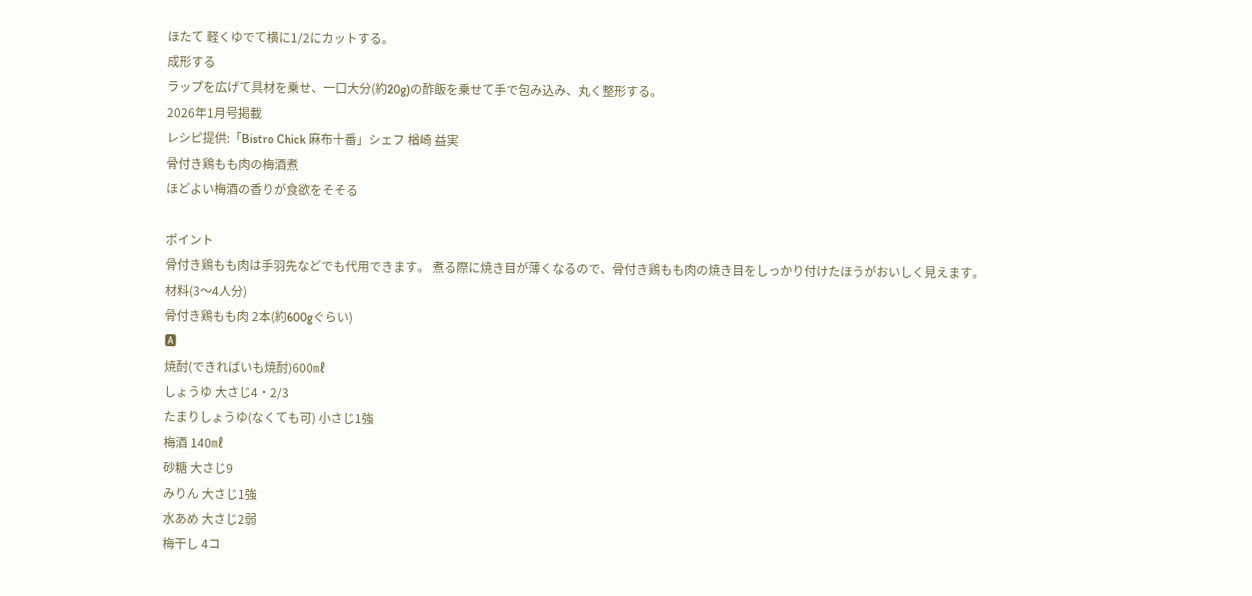ほたて 軽くゆでて横に1/2にカットする。
成形する
ラップを広げて具材を乗せ、一口大分(約20g)の酢飯を乗せて手で包み込み、丸く整形する。
2026年1月号掲載
レシピ提供:「Bistro Chick 麻布十番」シェフ 楢崎 益実
骨付き鶏もも肉の梅酒煮
ほどよい梅酒の香りが食欲をそそる

ポイント
骨付き鶏もも肉は手羽先などでも代用できます。 煮る際に焼き目が薄くなるので、骨付き鶏もも肉の焼き目をしっかり付けたほうがおいしく見えます。
材料(3〜4人分)
骨付き鶏もも肉 2本(約600gぐらい)
🅰
焼酎(できればいも焼酎)600㎖
しょうゆ 大さじ4・2/3
たまりしょうゆ(なくても可) 小さじ1強
梅酒 140㎖
砂糖 大さじ9
みりん 大さじ1強
水あめ 大さじ2弱
梅干し 4コ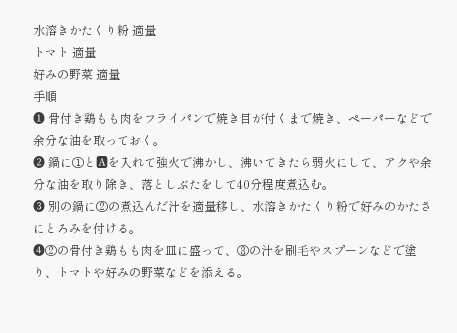水溶きかたくり粉 適量
トマト 適量
好みの野菜 適量
手順
❶ 骨付き鶏もも肉をフライパンで焼き目が付くまで焼き、ペーパーなどで余分な油を取っておく。
❷ 鍋に①と🅰を入れて強火で沸かし、沸いてきたら弱火にして、アクや余分な油を取り除き、落としぶたをして40分程度煮込む。
❸ 別の鍋に②の煮込んだ汁を適量移し、水溶きかたくり粉で好みのかたさにとろみを付ける。
❹②の骨付き鶏もも肉を皿に盛って、③の汁を刷毛やスプーンなどで塗り、トマトや好みの野菜などを添える。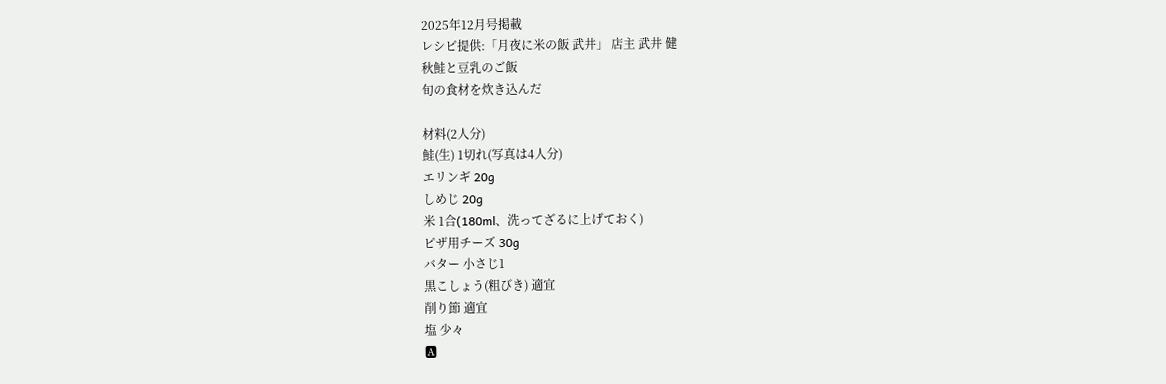2025年12月号掲載
レシピ提供:「月夜に米の飯 武井」 店主 武井 健
秋鮭と豆乳のご飯
旬の食材を炊き込んだ

材料(2人分)
鮭(生) 1切れ(写真は4人分)
エリンギ 20g
しめじ 20g
米 1合(180ml、洗ってざるに上げておく)
ピザ用チーズ 30g
バター 小さじ1
黒こしょう(粗びき) 適宜
削り節 適宜
塩 少々
🅰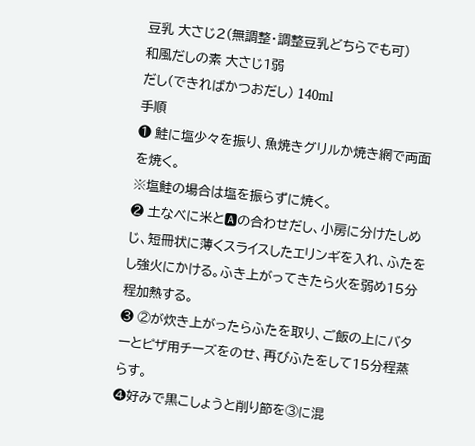豆乳 大さじ2(無調整・調整豆乳どちらでも可)
和風だしの素 大さじ1弱
だし(できればかつおだし) 140ml
手順
❶ 鮭に塩少々を振り、魚焼きグリルか焼き網で両面を焼く。
※塩鮭の場合は塩を振らずに焼く。
❷ 土なべに米と🅰の合わせだし、小房に分けたしめじ、短冊状に薄くスライスしたエリンギを入れ、ふたをし強火にかける。ふき上がってきたら火を弱め15分程加熱する。
❸ ②が炊き上がったらふたを取り、ご飯の上にバターとピザ用チーズをのせ、再びふたをして15分程蒸らす。
❹好みで黒こしょうと削り節を③に混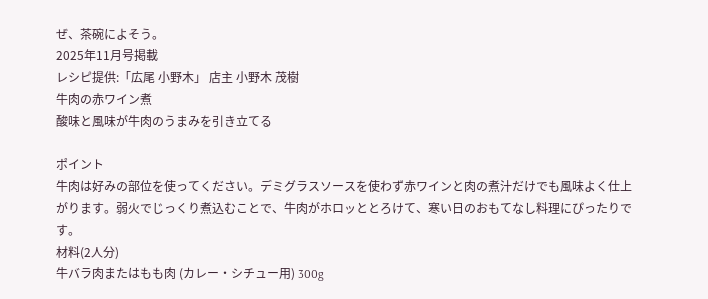ぜ、茶碗によそう。
2025年11月号掲載
レシピ提供:「広尾 小野木」 店主 小野木 茂樹
牛肉の赤ワイン煮
酸味と風味が牛肉のうまみを引き立てる

ポイント
牛肉は好みの部位を使ってください。デミグラスソースを使わず赤ワインと肉の煮汁だけでも風味よく仕上がります。弱火でじっくり煮込むことで、牛肉がホロッととろけて、寒い日のおもてなし料理にぴったりです。
材料(2人分)
牛バラ肉またはもも肉 (カレー・シチュー用) 300g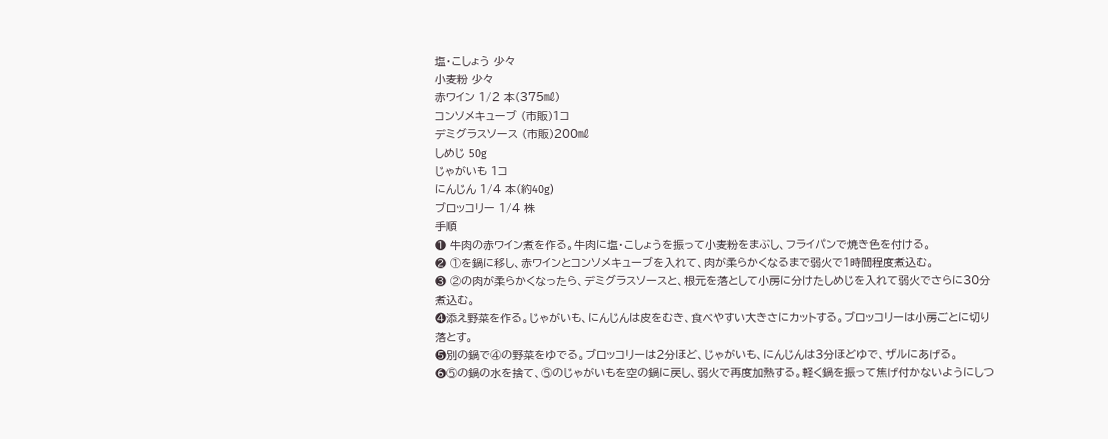塩・こしょう 少々
小麦粉 少々
赤ワイン 1/2 本(375㎖)
コンソメキューブ (市販)1コ
デミグラスソース (市販)200㎖
しめじ 50g
じゃがいも 1コ
にんじん 1/4 本(約40g)
ブロッコリー 1/4 株
手順
❶ 牛肉の赤ワイン煮を作る。牛肉に塩・こしょうを振って小麦粉をまぶし、フライパンで焼き色を付ける。
❷ ①を鍋に移し、赤ワインとコンソメキューブを入れて、肉が柔らかくなるまで弱火で1時間程度煮込む。
❸ ②の肉が柔らかくなったら、デミグラスソースと、根元を落として小房に分けたしめじを入れて弱火でさらに30分煮込む。
❹添え野菜を作る。じゃがいも、にんじんは皮をむき、食べやすい大きさにカットする。ブロッコリーは小房ごとに切り落とす。
❺別の鍋で④の野菜をゆでる。ブロッコリーは2分ほど、じゃがいも、にんじんは3分ほどゆで、ザルにあげる。
❻⑤の鍋の水を捨て、⑤のじゃがいもを空の鍋に戻し、弱火で再度加熱する。軽く鍋を振って焦げ付かないようにしつ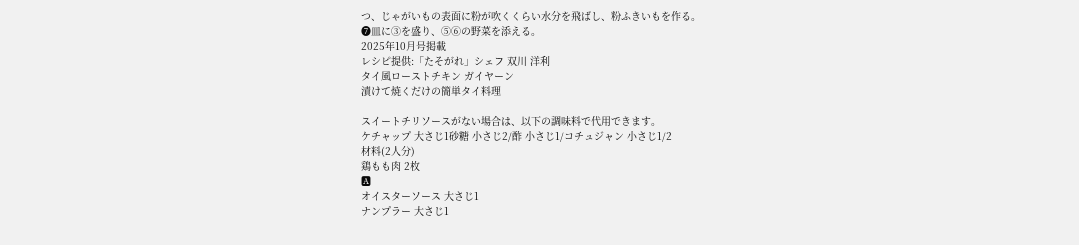つ、じゃがいもの表面に粉が吹くくらい水分を飛ばし、粉ふきいもを作る。
❼皿に③を盛り、⑤⑥の野菜を添える。
2025年10月号掲載
レシピ提供:「たそがれ」シェフ 双川 洋利
タイ風ローストチキン ガイヤーン
漬けて焼くだけの簡単タイ料理

スイートチリソースがない場合は、以下の調味料で代用できます。
ケチャップ 大さじ1砂糖 小さじ2/酢 小さじ1/コチュジャン 小さじ1/2
材料(2人分)
鶏もも肉 2枚
🅰
オイスターソース 大さじ1
ナンプラー 大さじ1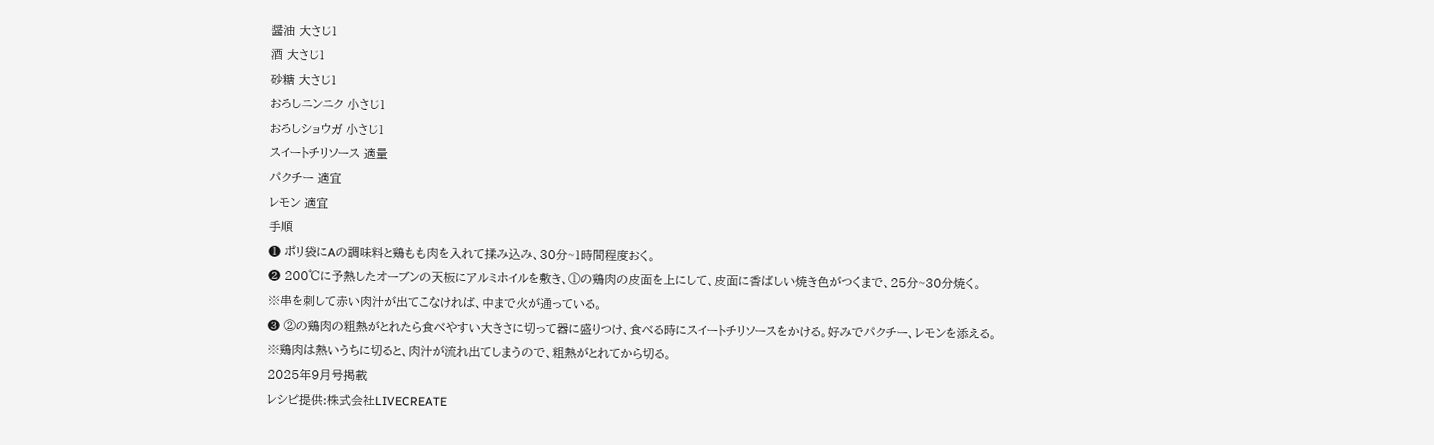醤油 大さじ1
酒 大さじ1
砂糖 大さじ1
おろしニンニク 小さじ1
おろしショウガ 小さじ1
スイートチリソース 適量
パクチー 適宜
レモン 適宜
手順
❶ ポリ袋にAの調味料と鶏もも肉を入れて揉み込み、30分~1時間程度おく。
❷ 200℃に予熱したオーブンの天板にアルミホイルを敷き、①の鶏肉の皮面を上にして、皮面に香ばしい焼き色がつくまで、25分~30分焼く。
※串を刺して赤い肉汁が出てこなければ、中まで火が通っている。
❸ ②の鶏肉の粗熱がとれたら食べやすい大きさに切って器に盛りつけ、食べる時にスイートチリソースをかける。好みでパクチー、レモンを添える。
※鶏肉は熱いうちに切ると、肉汁が流れ出てしまうので、粗熱がとれてから切る。
2025年9月号掲載
レシピ提供:株式会社LIVECREATE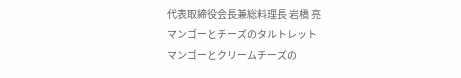代表取締役会長兼総料理長 岩橋 亮
マンゴーとチーズのタルトレット
マンゴーとクリームチーズの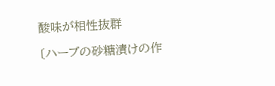酸味が相性抜群

〔ハーブの砂糖漬けの作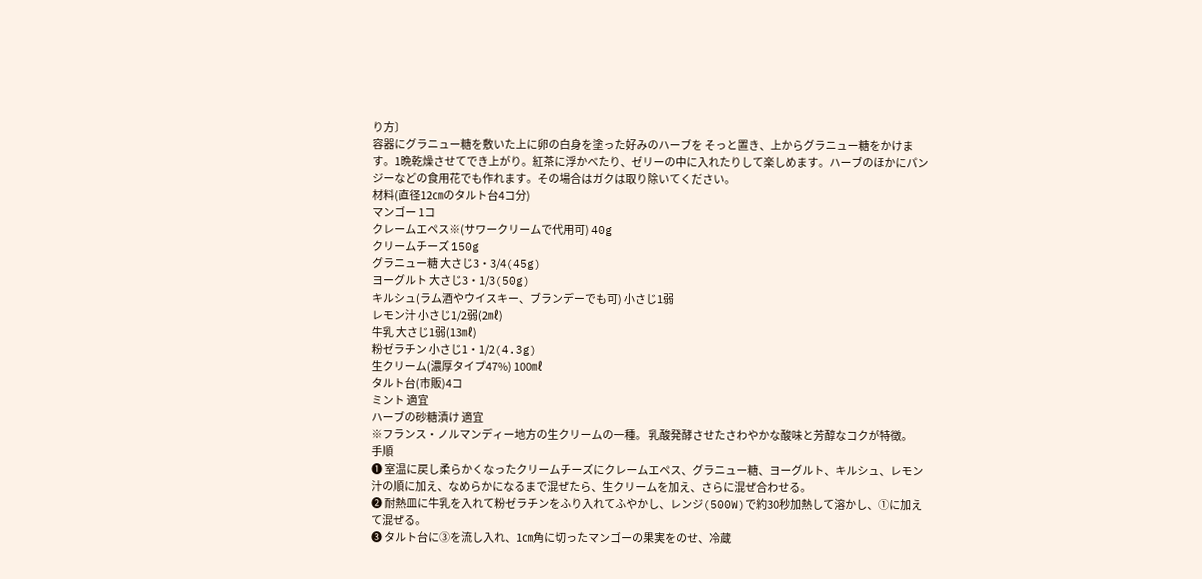り方〕
容器にグラニュー糖を敷いた上に卵の白身を塗った好みのハーブを そっと置き、上からグラニュー糖をかけます。1晩乾燥させてでき上がり。紅茶に浮かべたり、ゼリーの中に入れたりして楽しめます。ハーブのほかにパンジーなどの食用花でも作れます。その場合はガクは取り除いてください。
材料(直径12㎝のタルト台4コ分)
マンゴー 1コ
クレームエペス※(サワークリームで代用可) 40g
クリームチーズ 150g
グラニュー糖 大さじ3・3/4(45g)
ヨーグルト 大さじ3・1/3(50g)
キルシュ(ラム酒やウイスキー、ブランデーでも可) 小さじ1弱
レモン汁 小さじ1/2弱(2㎖)
牛乳 大さじ1弱(13㎖)
粉ゼラチン 小さじ1・1/2(4.3g)
生クリーム(濃厚タイプ47%) 100㎖
タルト台(市販)4コ
ミント 適宜
ハーブの砂糖漬け 適宜
※フランス・ノルマンディー地方の生クリームの一種。 乳酸発酵させたさわやかな酸味と芳醇なコクが特徴。
手順
❶ 室温に戻し柔らかくなったクリームチーズにクレームエペス、グラニュー糖、ヨーグルト、キルシュ、レモン汁の順に加え、なめらかになるまで混ぜたら、生クリームを加え、さらに混ぜ合わせる。
❷ 耐熱皿に牛乳を入れて粉ゼラチンをふり入れてふやかし、レンジ(500W)で約30秒加熱して溶かし、①に加えて混ぜる。
❸ タルト台に③を流し入れ、1㎝角に切ったマンゴーの果実をのせ、冷蔵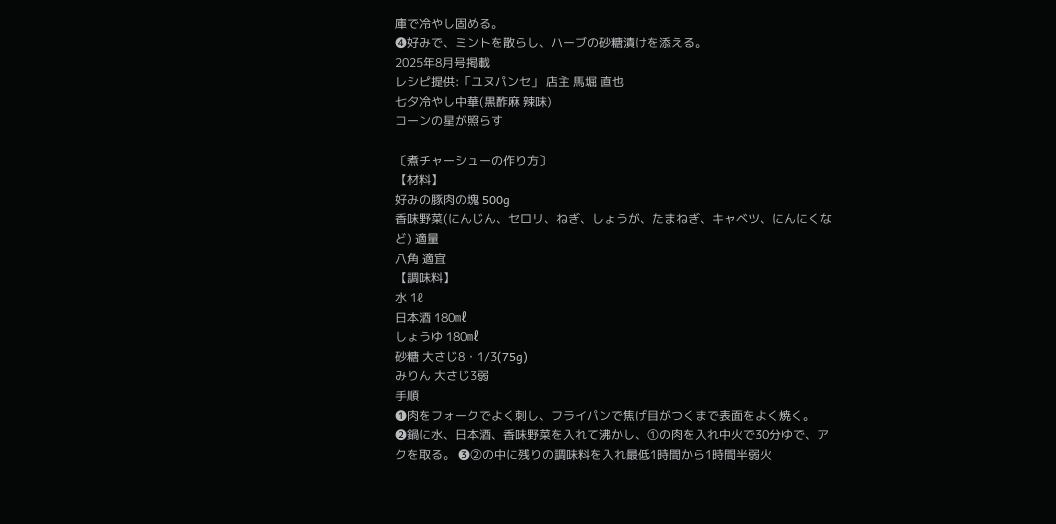庫で冷やし固める。
❹好みで、ミントを散らし、ハーブの砂糖漬けを添える。
2025年8月号掲載
レシピ提供:「ユヌパンセ」 店主 馬堀 直也
七夕冷やし中華(黒酢麻 辣味)
コーンの星が照らす

〔煮チャーシューの作り方〕
【材料】
好みの豚肉の塊 500g
香味野菜(にんじん、セロリ、ねぎ、しょうが、たまねぎ、キャベツ、にんにくなど) 適量
八角 適宜
【調味料】
水 1ℓ
日本酒 180㎖
しょうゆ 180㎖
砂糖 大さじ8・1/3(75g)
みりん 大さじ3弱
手順
❶肉をフォークでよく刺し、フライパンで焦げ目がつくまで表面をよく焼く。
❷鍋に水、日本酒、香味野菜を入れて沸かし、①の肉を入れ中火で30分ゆで、アクを取る。 ❸②の中に残りの調味料を入れ最低1時間から1時間半弱火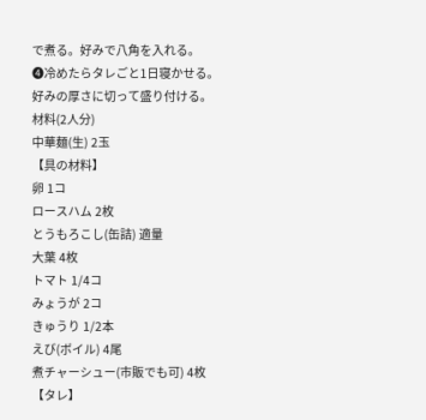で煮る。好みで八角を入れる。
❹冷めたらタレごと1日寝かせる。好みの厚さに切って盛り付ける。
材料(2人分)
中華麺(生) 2玉
【具の材料】
卵 1コ
ロースハム 2枚
とうもろこし(缶詰) 適量
大葉 4枚
トマト 1/4コ
みょうが 2コ
きゅうり 1/2本
えび(ボイル) 4尾
煮チャーシュー(市販でも可) 4枚
【タレ】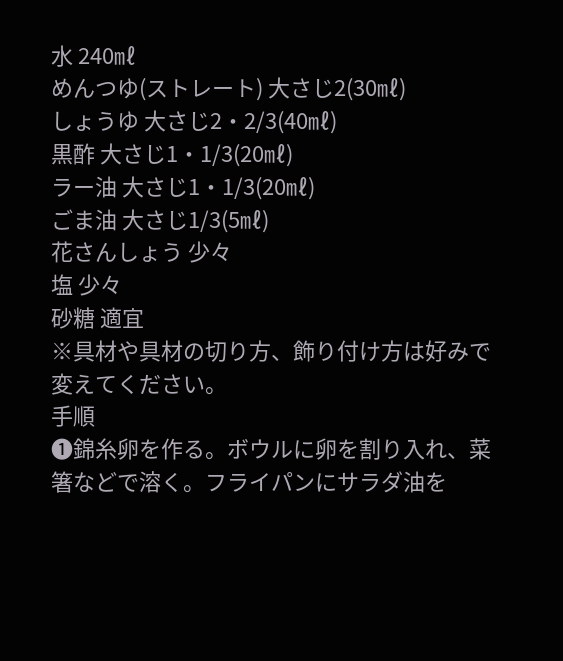水 240㎖
めんつゆ(ストレート) 大さじ2(30㎖)
しょうゆ 大さじ2・2/3(40㎖)
黒酢 大さじ1・1/3(20㎖)
ラー油 大さじ1・1/3(20㎖)
ごま油 大さじ1/3(5㎖)
花さんしょう 少々
塩 少々
砂糖 適宜
※具材や具材の切り方、飾り付け方は好みで変えてください。
手順
❶錦糸卵を作る。ボウルに卵を割り入れ、菜箸などで溶く。フライパンにサラダ油を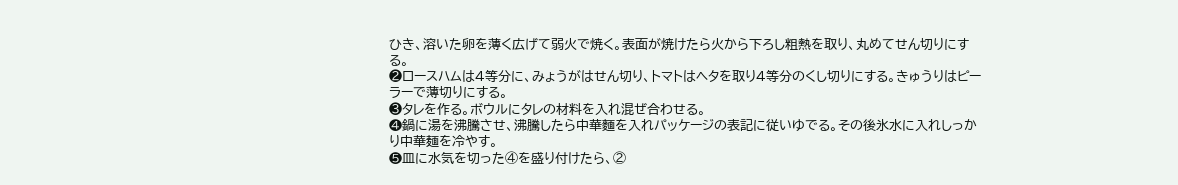ひき、溶いた卵を薄く広げて弱火で焼く。表面が焼けたら火から下ろし粗熱を取り、丸めてせん切りにする。
❷ロースハムは4等分に、みょうがはせん切り、トマトはヘタを取り4等分のくし切りにする。きゅうりはピーラーで薄切りにする。
❸タレを作る。ボウルにタレの材料を入れ混ぜ合わせる。
❹鍋に湯を沸騰させ、沸騰したら中華麵を入れパッケージの表記に従いゆでる。その後氷水に入れしっかり中華麺を冷やす。
❺皿に水気を切った④を盛り付けたら、②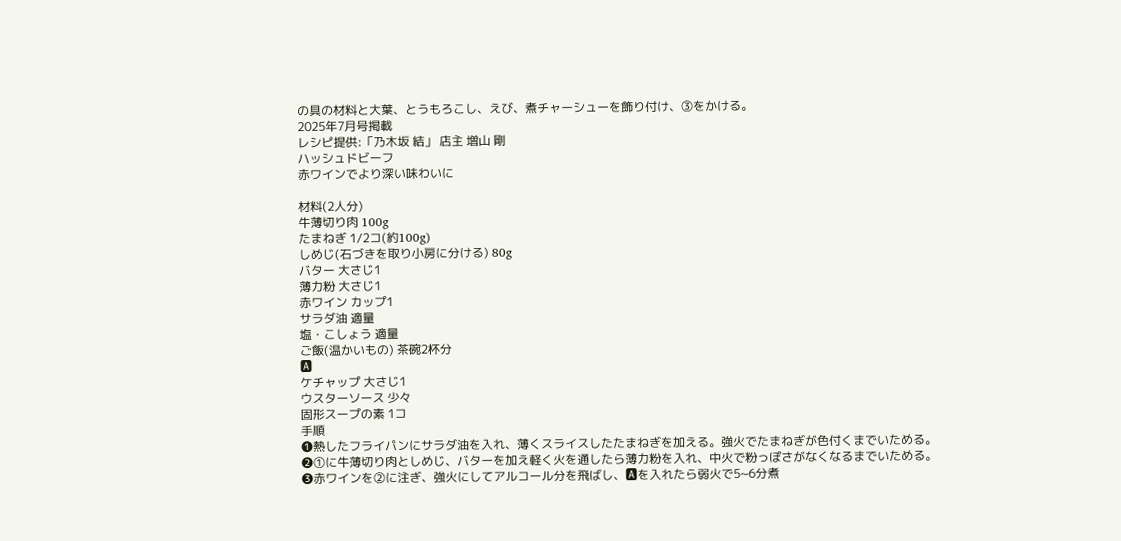の具の材料と大葉、とうもろこし、えび、煮チャーシューを飾り付け、③をかける。
2025年7月号掲載
レシピ提供:「乃木坂 結」 店主 増山 剛
ハッシュドビーフ
赤ワインでより深い味わいに

材料(2人分)
牛薄切り肉 100g
たまねぎ 1/2コ(約100g)
しめじ(石づきを取り小房に分ける) 80g
バター 大さじ1
薄力粉 大さじ1
赤ワイン カップ1
サラダ油 適量
塩・こしょう 適量
ご飯(温かいもの) 茶碗2杯分
🅰
ケチャップ 大さじ1
ウスターソース 少々
固形スープの素 1コ
手順
❶熱したフライパンにサラダ油を入れ、薄くスライスしたたまねぎを加える。強火でたまねぎが色付くまでいためる。
❷①に牛薄切り肉としめじ、バターを加え軽く火を通したら薄力粉を入れ、中火で粉っぽさがなくなるまでいためる。
❸赤ワインを②に注ぎ、強火にしてアルコール分を飛ばし、🅰を入れたら弱火で5~6分煮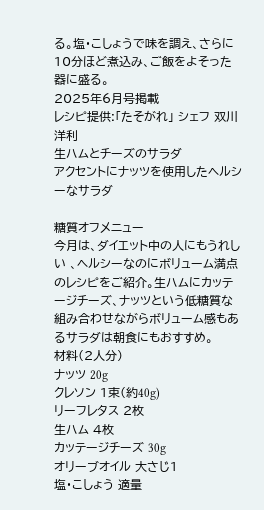る。塩・こしょうで味を調え、さらに10分ほど煮込み、ご飯をよそった器に盛る。
2025年6月号掲載
レシピ提供:「たそがれ」 シェフ 双川 洋利
生ハムとチーズのサラダ
アクセントにナッツを使用したヘルシーなサラダ

糖質オフメニュー
今月は、ダイエット中の人にもうれしい 、ヘルシーなのにボリューム満点のレシピをご紹介。生ハムにカッテージチーズ、ナッツという低糖質な組み合わせながらボリューム感もあるサラダは朝食にもおすすめ。
材料(2人分)
ナッツ 20g
クレソン 1束(約40g)
リーフレタス 2枚
生ハム 4枚
カッテージチーズ 30g
オリーブオイル 大さじ1
塩・こしょう 適量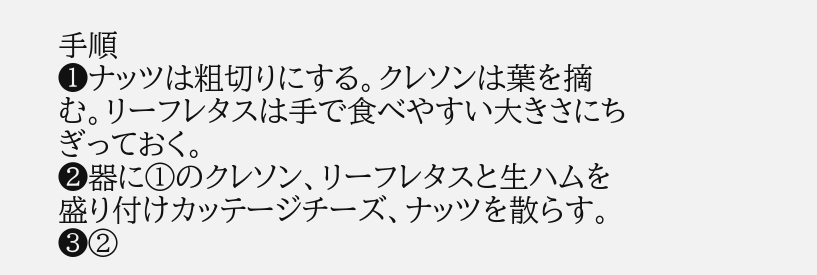手順
❶ナッツは粗切りにする。クレソンは葉を摘む。リーフレタスは手で食べやすい大きさにちぎっておく。
❷器に①のクレソン、リーフレタスと生ハムを盛り付けカッテージチーズ、ナッツを散らす。
❸②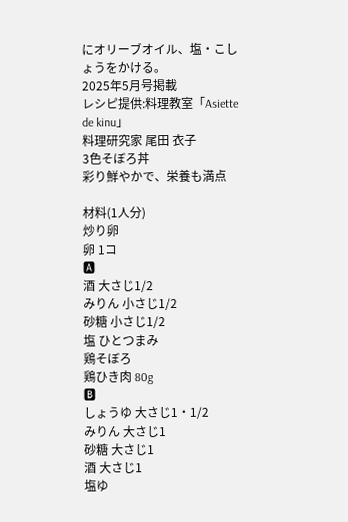にオリーブオイル、塩・こしょうをかける。
2025年5月号掲載
レシピ提供:料理教室「Asiette de kinu」
料理研究家 尾田 衣子
3色そぼろ丼
彩り鮮やかで、栄養も満点

材料(1人分)
炒り卵
卵 1コ
🅰
酒 大さじ1/2
みりん 小さじ1/2
砂糖 小さじ1/2
塩 ひとつまみ
鶏そぼろ
鶏ひき肉 80g
🅱
しょうゆ 大さじ1・1/2
みりん 大さじ1
砂糖 大さじ1
酒 大さじ1
塩ゆ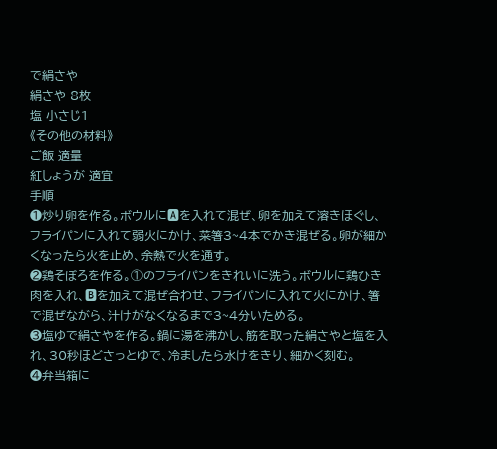で絹さや
絹さや 8枚
塩 小さじ1
《その他の材料》
ご飯 適量
紅しょうが 適宜
手順
❶炒り卵を作る。ボウルに🅰を入れて混ぜ、卵を加えて溶きほぐし、フライパンに入れて弱火にかけ、菜箸3~4本でかき混ぜる。卵が細かくなったら火を止め、余熱で火を通す。
❷鶏そぼろを作る。①のフライパンをきれいに洗う。ボウルに鶏ひき肉を入れ、🅱を加えて混ぜ合わせ、フライパンに入れて火にかけ、箸で混ぜながら、汁けがなくなるまで3~4分いためる。
❸塩ゆで絹さやを作る。鍋に湯を沸かし、筋を取った絹さやと塩を入れ、30秒ほどさっとゆで、冷ましたら水けをきり、細かく刻む。
❹弁当箱に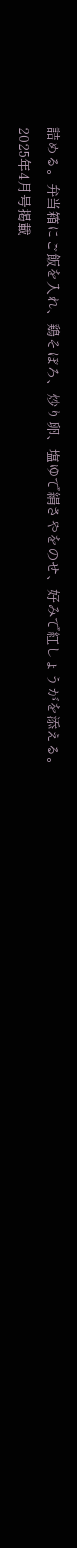詰める。弁当箱にご飯を入れ、鶏そぼろ、炒り卵、塩ゆで絹さやをのせ、好みで紅しょうがを添える。
2025年4月号掲載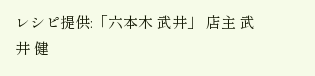レシピ提供:「六本木 武井」 店主 武井 健